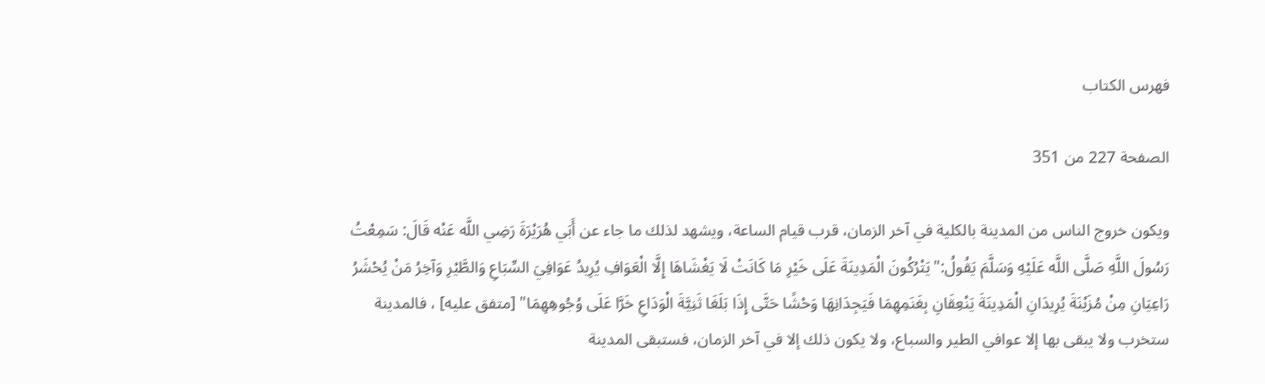فهرس الكتاب

الصفحة 227 من 351

ويكون خروج الناس من المدينة بالكلية في آخر الزمان، قرب قيام الساعة، ويشهد لذلك ما جاء عن أَبَي هُرَيْرَةَ رَضِي اللَّه عَنْه قَالَ: سَمِعْتُ رَسُولَ اللَّهِ صَلَّى اللَّه عَلَيْهِ وَسَلَّمَ يَقُولُ:"يَتْرُكُونَ الْمَدِينَةَ عَلَى خَيْرِ مَا كَانَتْ لَا يَغْشَاهَا إِلَّا الْعَوَافِ يُرِيدُ عَوَافِيَ السِّبَاعِ وَالطَّيْرِ وَآخِرُ مَنْ يُحْشَرُ رَاعِيَانِ مِنْ مُزَيْنَةَ يُرِيدَانِ الْمَدِينَةَ يَنْعِقَانِ بِغَنَمِهِمَا فَيَجِدَانِهَا وَحْشًا حَتَّى إِذَا بَلَغَا ثَنِيَّةَ الْوَدَاعِ خَرَّا عَلَى وُجُوهِهِمَا" [متفق عليه] ، فالمدينة ستخرب ولا يبقى بها إلا عوافي الطير والسباع، ولا يكون ذلك إلا في آخر الزمان، فستبقى المدينة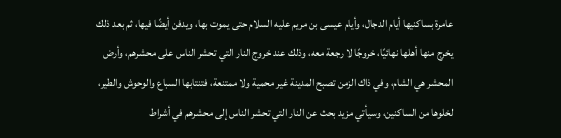عامرة بساكنيها أيام الدجال، وأيام عيسى بن مريم عليه السلام حتى يموت بها، ويدفن أيضًا فيها، ثم بعد ذلك يخرج منها أهلها نهائيًا، خروجًا لا رجعة معه، وذلك عند خروج النار التي تحشر الناس على محشرهم، وأرض المحشر هي الشام، وفي ذاك الزمن تصبح المدينة غير محمية ولا ممتنعة، فتنتابها السباع والوحوش والطير، لخلوها من الساكنين، وسيأتي مزيد بحث عن النار التي تحشر الناس إلى محشرهم في أشراط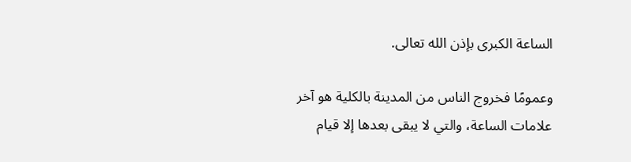الساعة الكبرى بإذن الله تعالى.

وعمومًا فخروج الناس من المدينة بالكلية هو آخر علامات الساعة، والتي لا يبقى بعدها إلا قيام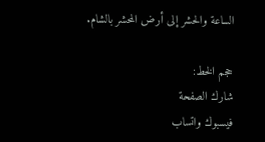الساعة والحشر إلى أرض المحشر بالشام.

حجم الخط:
شارك الصفحة
فيسبوك واتساب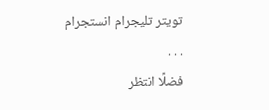تويتر تليجرام انستجرام
. . .
فضلًا انتظر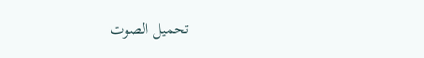تحميل الصوت